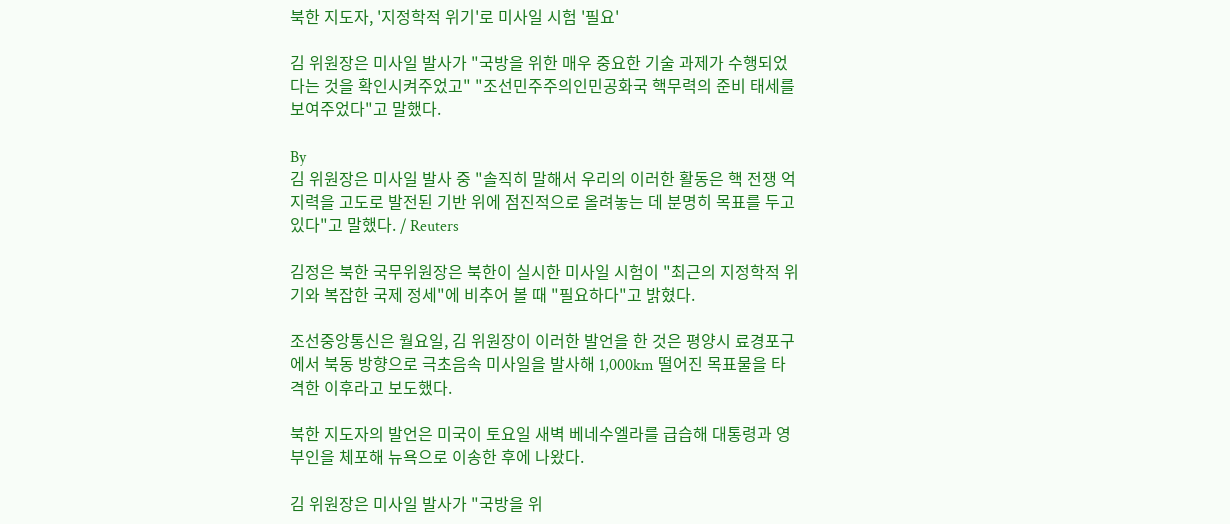북한 지도자, '지정학적 위기'로 미사일 시험 '필요'

김 위원장은 미사일 발사가 "국방을 위한 매우 중요한 기술 과제가 수행되었다는 것을 확인시켜주었고" "조선민주주의인민공화국 핵무력의 준비 태세를 보여주었다"고 말했다.

By
김 위원장은 미사일 발사 중 "솔직히 말해서 우리의 이러한 활동은 핵 전쟁 억지력을 고도로 발전된 기반 위에 점진적으로 올려놓는 데 분명히 목표를 두고 있다"고 말했다. / Reuters

김정은 북한 국무위원장은 북한이 실시한 미사일 시험이 "최근의 지정학적 위기와 복잡한 국제 정세"에 비추어 볼 때 "필요하다"고 밝혔다.

조선중앙통신은 월요일, 김 위원장이 이러한 발언을 한 것은 평양시 료경포구에서 북동 방향으로 극초음속 미사일을 발사해 1,000km 떨어진 목표물을 타격한 이후라고 보도했다.

북한 지도자의 발언은 미국이 토요일 새벽 베네수엘라를 급습해 대통령과 영부인을 체포해 뉴욕으로 이송한 후에 나왔다.

김 위원장은 미사일 발사가 "국방을 위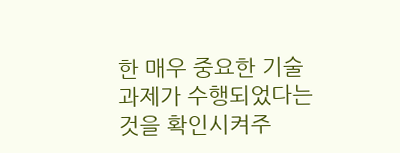한 매우 중요한 기술 과제가 수행되었다는 것을 확인시켜주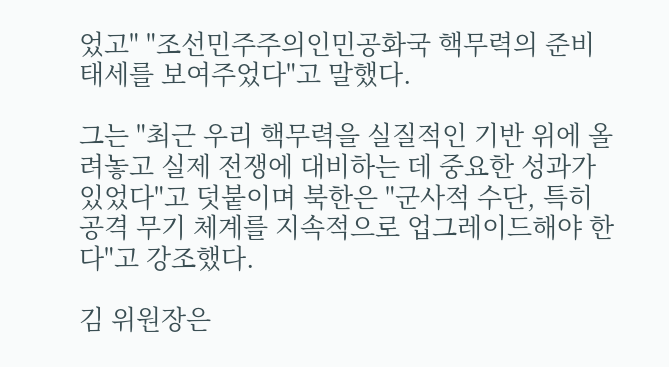었고" "조선민주주의인민공화국 핵무력의 준비 태세를 보여주었다"고 말했다.

그는 "최근 우리 핵무력을 실질적인 기반 위에 올려놓고 실제 전쟁에 대비하는 데 중요한 성과가 있었다"고 덧붙이며 북한은 "군사적 수단, 특히 공격 무기 체계를 지속적으로 업그레이드해야 한다"고 강조했다.

김 위원장은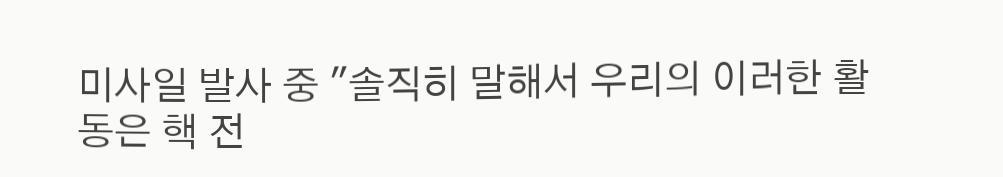미사일 발사 중 "솔직히 말해서 우리의 이러한 활동은 핵 전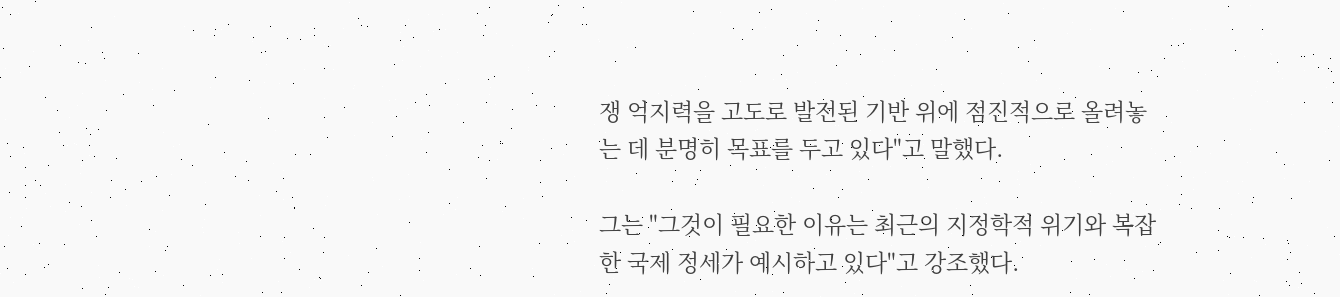쟁 억지력을 고도로 발전된 기반 위에 점진적으로 올려놓는 데 분명히 목표를 두고 있다"고 말했다.

그는 "그것이 필요한 이유는 최근의 지정학적 위기와 복잡한 국제 정세가 예시하고 있다"고 강조했다.